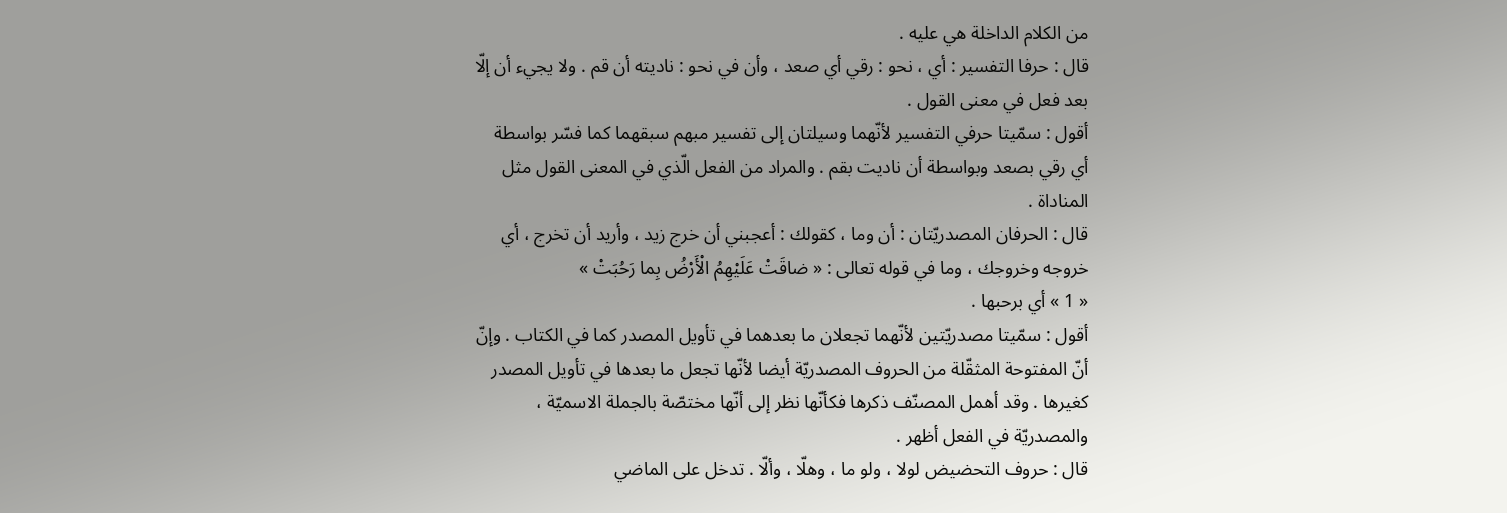من الكلام الداخلة هي عليه .
قال : حرفا التفسير : أي ، نحو : رقي أي صعد ، وأن في نحو : ناديته أن قم . ولا يجيء أن إلّا بعد فعل في معنى القول .
أقول : سمّيتا حرفي التفسير لأنّهما وسيلتان إلى تفسير مبهم سبقهما كما فسّر بواسطة أي رقي بصعد وبواسطة أن ناديت بقم . والمراد من الفعل الّذي في المعنى القول مثل المناداة .
قال : الحرفان المصدريّتان : أن وما ، كقولك : أعجبني أن خرج زيد ، وأريد أن تخرج ، أي خروجه وخروجك ، وما في قوله تعالى : « ضاقَتْ عَلَيْهِمُ الْأَرْضُ بِما رَحُبَتْ »
« 1 » أي برحبها .
أقول : سمّيتا مصدريّتين لأنّهما تجعلان ما بعدهما في تأويل المصدر كما في الكتاب . وإنّ أنّ المفتوحة المثقّلة من الحروف المصدريّة أيضا لأنّها تجعل ما بعدها في تأويل المصدر كغيرها . وقد أهمل المصنّف ذكرها فكأنّها نظر إلى أنّها مختصّة بالجملة الاسميّة ، والمصدريّة في الفعل أظهر .
قال : حروف التحضيض لولا ، ولو ما ، وهلّا ، وألّا . تدخل على الماضي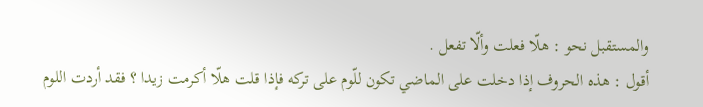والمستقبل نحو : هلّا فعلت وألّا تفعل .
أقول : هذه الحروف إذا دخلت على الماضي تكون للّوم على تركه فإذا قلت هلّا أكرمت زيدا ؟ فقد أردت اللوم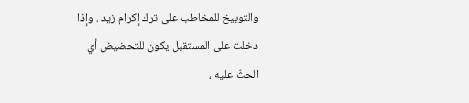والتوبيخ للمخاطب على ترك إكرام زيد . وإذا دخلت على المستقبل يكون للتحضيض أي الحثّ عليه ،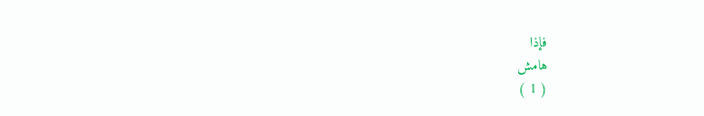فإذا
هامش
( 1 )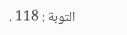التوبة : 118 .